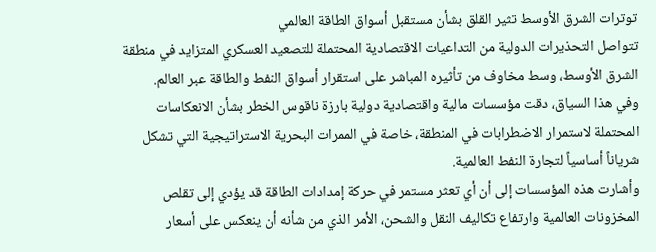توترات الشرق الأوسط تثير القلق بشأن مستقبل أسواق الطاقة العالمي
تتواصل التحذيرات الدولية من التداعيات الاقتصادية المحتملة للتصعيد العسكري المتزايد في منطقة الشرق الأوسط، وسط مخاوف من تأثيره المباشر على استقرار أسواق النفط والطاقة عبر العالم.
وفي هذا السياق، دقت مؤسسات مالية واقتصادية دولية بارزة ناقوس الخطر بشأن الانعكاسات المحتملة لاستمرار الاضطرابات في المنطقة، خاصة في الممرات البحرية الاستراتيجية التي تشكل شرياناً أساسياً لتجارة النفط العالمية.
وأشارت هذه المؤسسات إلى أن أي تعثر مستمر في حركة إمدادات الطاقة قد يؤدي إلى تقلص المخزونات العالمية وارتفاع تكاليف النقل والشحن، الأمر الذي من شأنه أن ينعكس على أسعار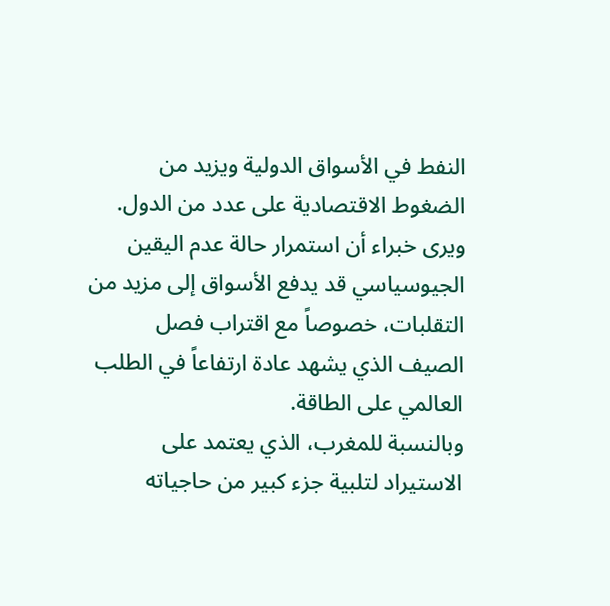النفط في الأسواق الدولية ويزيد من الضغوط الاقتصادية على عدد من الدول.
ويرى خبراء أن استمرار حالة عدم اليقين الجيوسياسي قد يدفع الأسواق إلى مزيد من التقلبات، خصوصاً مع اقتراب فصل الصيف الذي يشهد عادة ارتفاعاً في الطلب العالمي على الطاقة.
وبالنسبة للمغرب، الذي يعتمد على الاستيراد لتلبية جزء كبير من حاجياته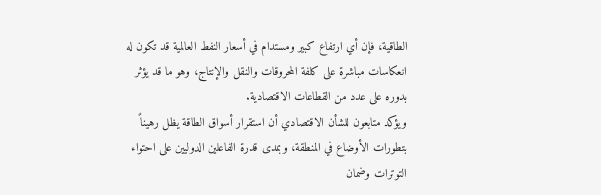الطاقية، فإن أي ارتفاع كبير ومستدام في أسعار النفط العالمية قد تكون له انعكاسات مباشرة على كلفة المحروقات والنقل والإنتاج، وهو ما قد يؤثر بدوره على عدد من القطاعات الاقتصادية.
ويؤكد متابعون للشأن الاقتصادي أن استقرار أسواق الطاقة يظل رهيناً بتطورات الأوضاع في المنطقة، وبمدى قدرة الفاعلين الدوليين على احتواء التوترات وضمان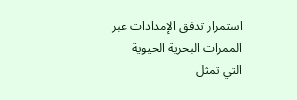استمرار تدفق الإمدادات عبر الممرات البحرية الحيوية التي تمثل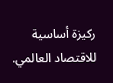ركيزة أساسية للاقتصاد العالمي.